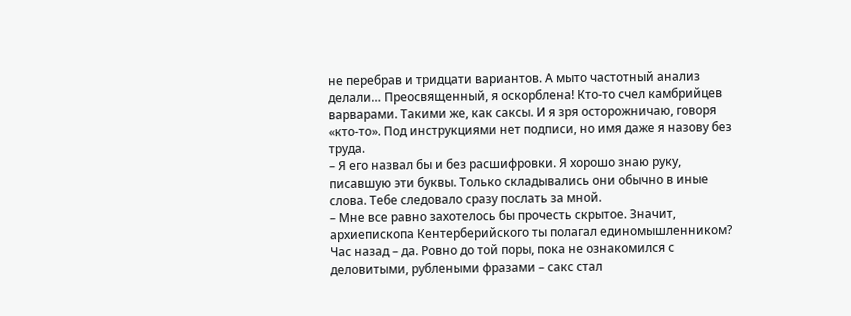не перебрав и тридцати вариантов. А мыто частотный анализ делали… Преосвященный, я оскорблена! Кто‑то счел камбрийцев варварами. Такими же, как саксы. И я зря осторожничаю, говоря «кто‑то». Под инструкциями нет подписи, но имя даже я назову без труда.
– Я его назвал бы и без расшифровки. Я хорошо знаю руку, писавшую эти буквы. Только складывались они обычно в иные слова. Тебе следовало сразу послать за мной.
– Мне все равно захотелось бы прочесть скрытое. Значит, архиепископа Кентерберийского ты полагал единомышленником?
Час назад – да. Ровно до той поры, пока не ознакомился с деловитыми, рублеными фразами – сакс стал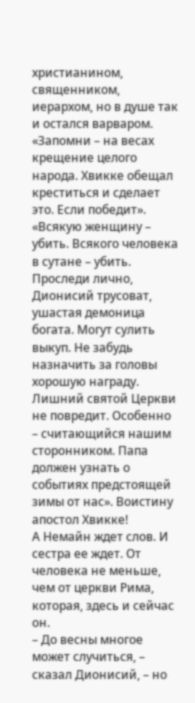христианином, священником, иерархом, но в душе так и остался варваром. «Запомни – на весах крещение целого народа. Хвикке обещал креститься и сделает это. Если победит». «Всякую женщину – убить. Всякого человека в сутане – убить. Проследи лично, Дионисий трусоват, ушастая демоница богата. Могут сулить выкуп. Не забудь назначить за головы хорошую награду. Лишний святой Церкви не повредит. Особенно – считающийся нашим сторонником. Папа должен узнать о событиях предстоящей зимы от нас». Воистину апостол Хвикке!
А Немайн ждет слов. И сестра ее ждет. От человека не меньше, чем от церкви Рима, которая, здесь и сейчас он.
– До весны многое может случиться, – сказал Дионисий, – но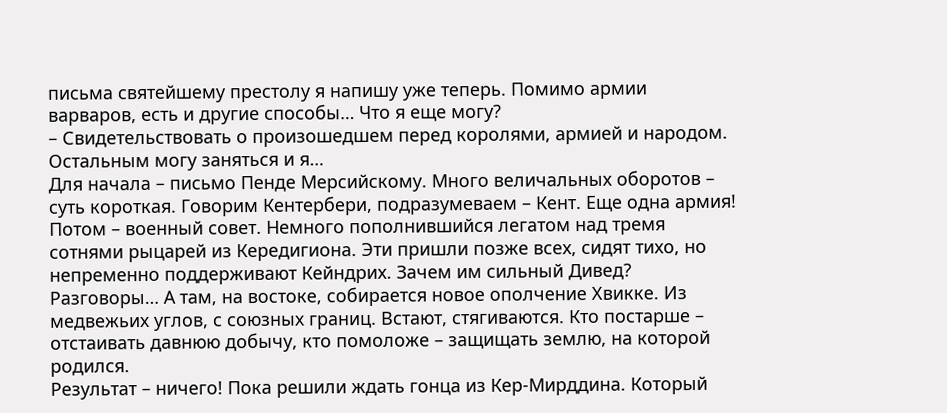письма святейшему престолу я напишу уже теперь. Помимо армии варваров, есть и другие способы… Что я еще могу?
– Свидетельствовать о произошедшем перед королями, армией и народом. Остальным могу заняться и я…
Для начала – письмо Пенде Мерсийскому. Много величальных оборотов – суть короткая. Говорим Кентербери, подразумеваем – Кент. Еще одна армия! Потом – военный совет. Немного пополнившийся легатом над тремя сотнями рыцарей из Кередигиона. Эти пришли позже всех, сидят тихо, но непременно поддерживают Кейндрих. Зачем им сильный Дивед? Разговоры… А там, на востоке, собирается новое ополчение Хвикке. Из медвежьих углов, с союзных границ. Встают, стягиваются. Кто постарше – отстаивать давнюю добычу, кто помоложе – защищать землю, на которой родился.
Результат – ничего! Пока решили ждать гонца из Кер‑Мирддина. Который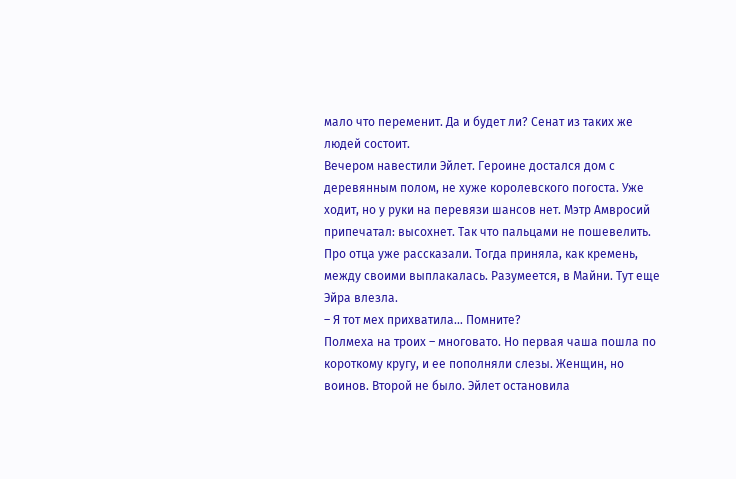мало что переменит. Да и будет ли? Сенат из таких же людей состоит.
Вечером навестили Эйлет. Героине достался дом с деревянным полом, не хуже королевского погоста. Уже ходит, но у руки на перевязи шансов нет. Мэтр Амвросий припечатал: высохнет. Так что пальцами не пошевелить. Про отца уже рассказали. Тогда приняла, как кремень, между своими выплакалась. Разумеется, в Майни. Тут еще Эйра влезла.
– Я тот мех прихватила… Помните?
Полмеха на троих – многовато. Но первая чаша пошла по короткому кругу, и ее пополняли слезы. Женщин, но воинов. Второй не было. Эйлет остановила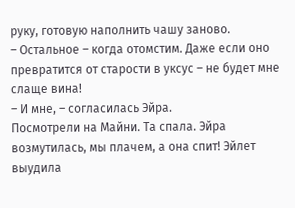руку, готовую наполнить чашу заново.
– Остальное – когда отомстим. Даже если оно превратится от старости в уксус – не будет мне слаще вина!
– И мне, – согласилась Эйра.
Посмотрели на Майни. Та спала. Эйра возмутилась, мы плачем, а она спит! Эйлет выудила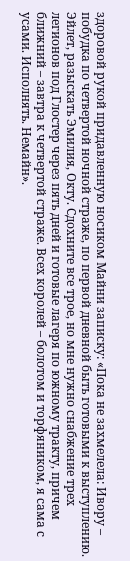здоровой рукой придавленную носиком Майни записку: «Пока не захмелела: Ивору – побудка по четвертой ночной страже, по первой дневной быть готовыми к выступлению. Эйлет, разыскать Эмилия, Окту. Сдохните все трое, но мне нужно снабжение трех легионов под Глостер через пять дней и готовые лагеря по южному тракту, причем ближний – завтра к четвертой страже. Всех королей – болотом и торфяником, я сама с усами. Исполнять. Немайн».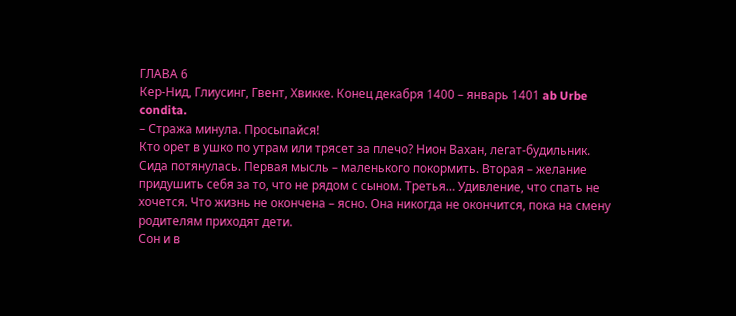ГЛАВА 6
Кер‑Нид, Глиусинг, Гвент, Хвикке. Конец декабря 1400 – январь 1401 ab Urbe condita.
– Стража минула. Просыпайся!
Кто орет в ушко по утрам или трясет за плечо? Нион Вахан, легат‑будильник. Сида потянулась. Первая мысль – маленького покормить. Вторая – желание придушить себя за то, что не рядом с сыном. Третья… Удивление, что спать не хочется. Что жизнь не окончена – ясно. Она никогда не окончится, пока на смену родителям приходят дети.
Сон и в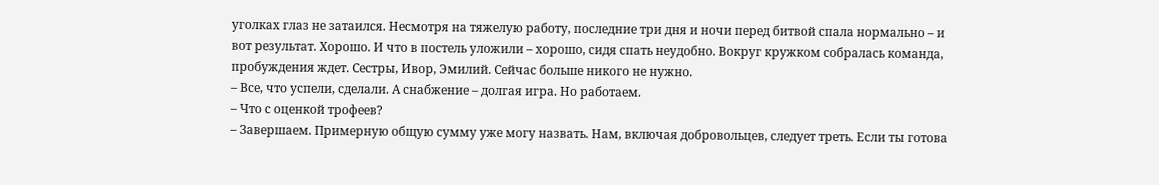уголках глаз не затаился. Несмотря на тяжелую работу, последние три дня и ночи перед битвой спала нормально – и вот результат. Хорошо. И что в постель уложили – хорошо, сидя спать неудобно. Вокруг кружком собралась команда, пробуждения ждет. Сестры, Ивор, Эмилий. Сейчас больше никого не нужно.
– Все, что успели, сделали. А снабжение – долгая игра. Но работаем.
– Что с оценкой трофеев?
– Завершаем. Примерную общую сумму уже могу назвать. Нам, включая добровольцев, следует треть. Если ты готова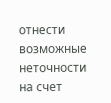отнести возможные неточности на счет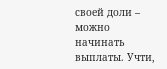своей доли – можно начинать выплаты. Учти,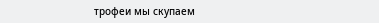трофеи мы скупаем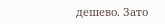дешево. Зато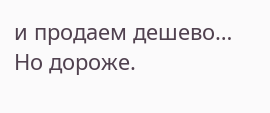и продаем дешево… Но дороже.